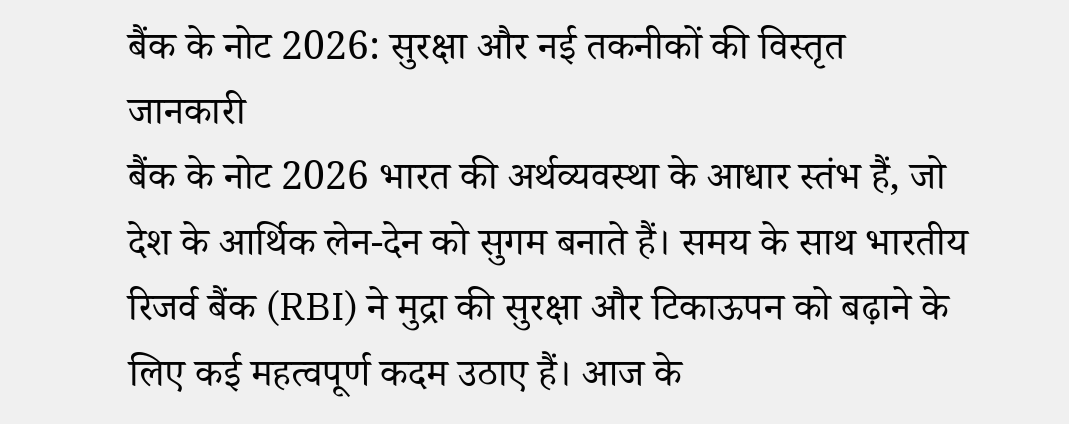बैंक के नोट 2026: सुरक्षा और नई तकनीकों की विस्तृत जानकारी
बैंक के नोट 2026 भारत की अर्थव्यवस्था के आधार स्तंभ हैं, जो देश के आर्थिक लेन-देन को सुगम बनाते हैं। समय के साथ भारतीय रिजर्व बैंक (RBI) ने मुद्रा की सुरक्षा और टिकाऊपन को बढ़ाने के लिए कई महत्वपूर्ण कदम उठाए हैं। आज के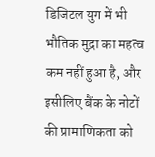डिजिटल युग में भी भौतिक मुद्रा का महत्व कम नहीं हुआ है, और इसीलिए बैंक के नोटों की प्रामाणिकता को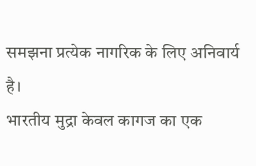समझना प्रत्येक नागरिक के लिए अनिवार्य है।
भारतीय मुद्रा केवल कागज का एक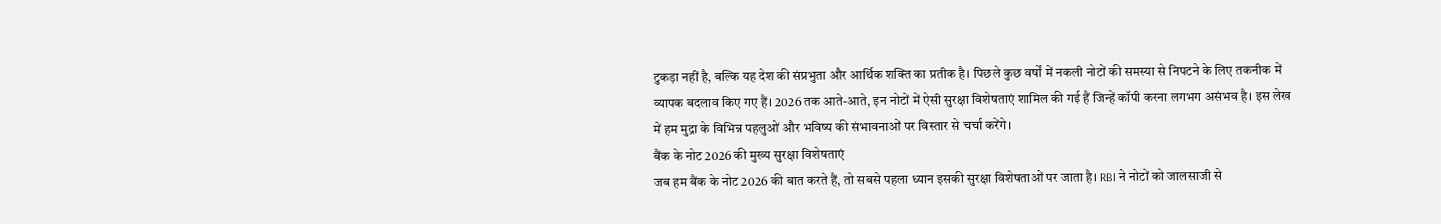टुकड़ा नहीं है, बल्कि यह देश की संप्रभुता और आर्थिक शक्ति का प्रतीक है। पिछले कुछ वर्षों में नकली नोटों की समस्या से निपटने के लिए तकनीक में व्यापक बदलाव किए गए हैं। 2026 तक आते-आते, इन नोटों में ऐसी सुरक्षा विशेषताएं शामिल की गई हैं जिन्हें कॉपी करना लगभग असंभव है। इस लेख में हम मुद्रा के विभिन्न पहलुओं और भविष्य की संभावनाओं पर विस्तार से चर्चा करेंगे।
बैंक के नोट 2026 की मुख्य सुरक्षा विशेषताएं
जब हम बैंक के नोट 2026 की बात करते हैं, तो सबसे पहला ध्यान इसकी सुरक्षा विशेषताओं पर जाता है। RBI ने नोटों को जालसाजी से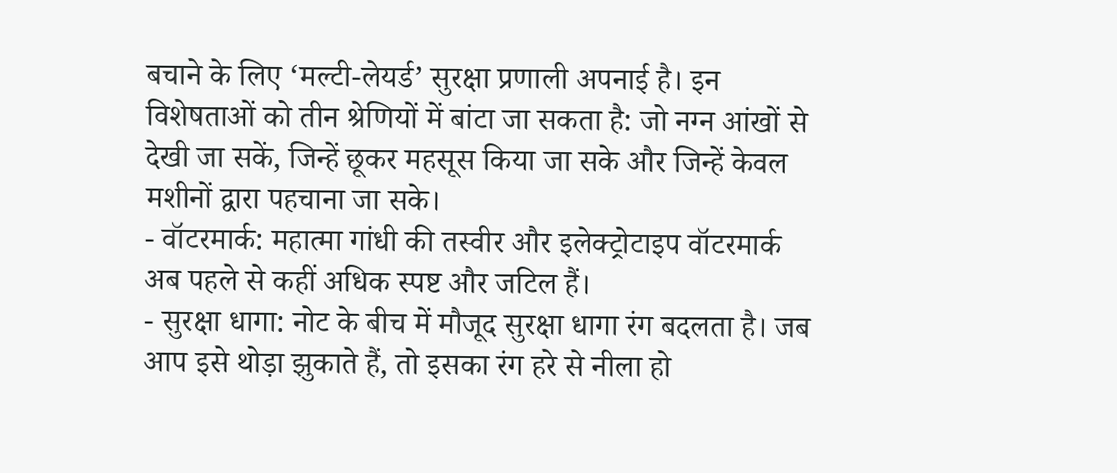बचाने के लिए ‘मल्टी-लेयर्ड’ सुरक्षा प्रणाली अपनाई है। इन विशेषताओं को तीन श्रेणियों में बांटा जा सकता है: जो नग्न आंखों से देखी जा सकें, जिन्हें छूकर महसूस किया जा सके और जिन्हें केवल मशीनों द्वारा पहचाना जा सके।
- वॉटरमार्क: महात्मा गांधी की तस्वीर और इलेक्ट्रोटाइप वॉटरमार्क अब पहले से कहीं अधिक स्पष्ट और जटिल हैं।
- सुरक्षा धागा: नोट के बीच में मौजूद सुरक्षा धागा रंग बदलता है। जब आप इसे थोड़ा झुकाते हैं, तो इसका रंग हरे से नीला हो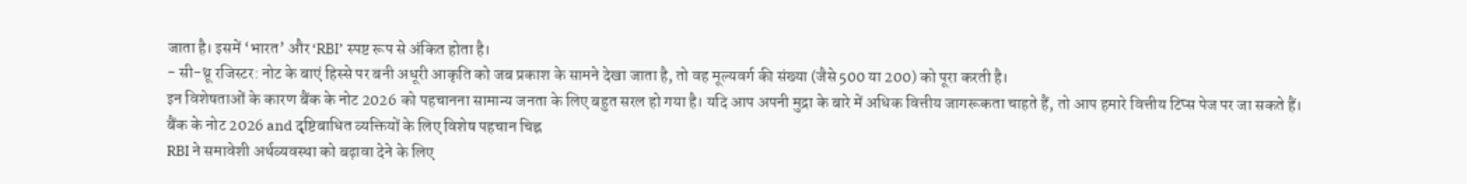जाता है। इसमें ‘भारत’ और ‘RBI’ स्पष्ट रूप से अंकित होता है।
- सी-थ्रू रजिस्टर: नोट के बाएं हिस्से पर बनी अधूरी आकृति को जब प्रकाश के सामने देखा जाता है, तो वह मूल्यवर्ग की संख्या (जैसे 500 या 200) को पूरा करती है।
इन विशेषताओं के कारण बैंक के नोट 2026 को पहचानना सामान्य जनता के लिए बहुत सरल हो गया है। यदि आप अपनी मुद्रा के बारे में अधिक वित्तीय जागरूकता चाहते हैं, तो आप हमारे वित्तीय टिप्स पेज पर जा सकते हैं।
बैंक के नोट 2026 and दृष्टिबाधित व्यक्तियों के लिए विशेष पहचान चिह्न
RBI ने समावेशी अर्थव्यवस्था को बढ़ावा देने के लिए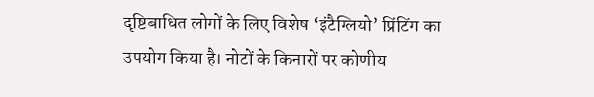दृष्टिबाधित लोगों के लिए विशेष ‘इंटैग्लियो’ प्रिंटिंग का उपयोग किया है। नोटों के किनारों पर कोणीय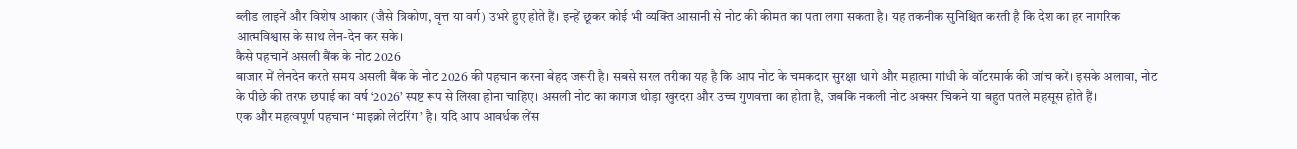ब्लीड लाइनें और विशेष आकार (जैसे त्रिकोण, वृत्त या वर्ग) उभरे हुए होते हैं। इन्हें छूकर कोई भी व्यक्ति आसानी से नोट की कीमत का पता लगा सकता है। यह तकनीक सुनिश्चित करती है कि देश का हर नागरिक आत्मविश्वास के साथ लेन-देन कर सके।
कैसे पहचानें असली बैंक के नोट 2026
बाजार में लेनदेन करते समय असली बैंक के नोट 2026 की पहचान करना बेहद जरूरी है। सबसे सरल तरीका यह है कि आप नोट के चमकदार सुरक्षा धागे और महात्मा गांधी के वॉटरमार्क की जांच करें। इसके अलावा, नोट के पीछे की तरफ छपाई का वर्ष ‘2026’ स्पष्ट रूप से लिखा होना चाहिए। असली नोट का कागज थोड़ा खुरदरा और उच्च गुणवत्ता का होता है, जबकि नकली नोट अक्सर चिकने या बहुत पतले महसूस होते हैं।
एक और महत्वपूर्ण पहचान ‘माइक्रो लेटरिंग’ है। यदि आप आवर्धक लेंस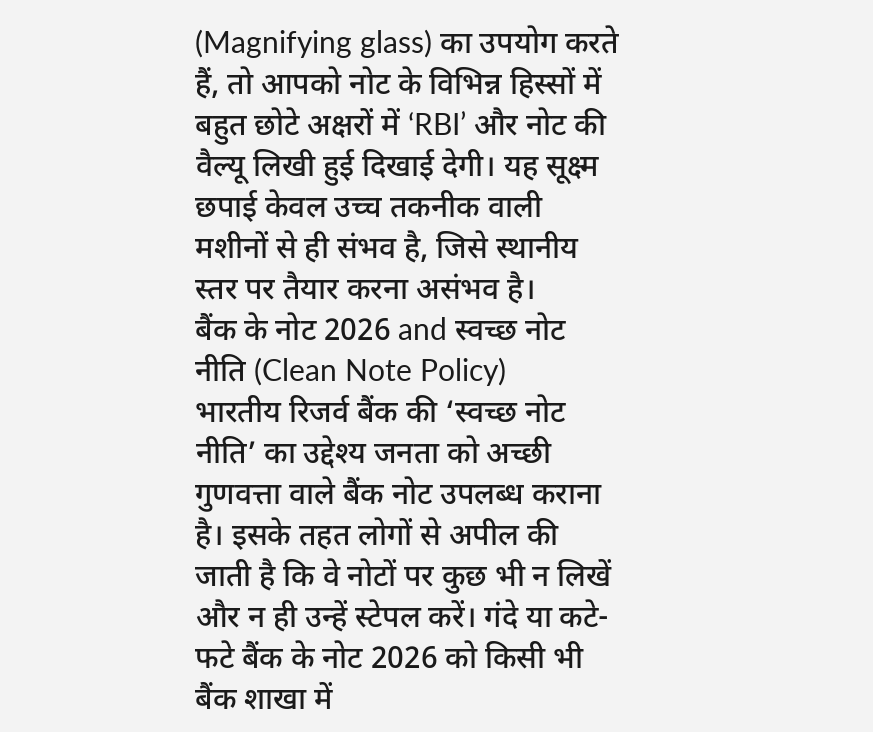(Magnifying glass) का उपयोग करते हैं, तो आपको नोट के विभिन्न हिस्सों में बहुत छोटे अक्षरों में ‘RBI’ और नोट की वैल्यू लिखी हुई दिखाई देगी। यह सूक्ष्म छपाई केवल उच्च तकनीक वाली मशीनों से ही संभव है, जिसे स्थानीय स्तर पर तैयार करना असंभव है।
बैंक के नोट 2026 and स्वच्छ नोट नीति (Clean Note Policy)
भारतीय रिजर्व बैंक की ‘स्वच्छ नोट नीति’ का उद्देश्य जनता को अच्छी गुणवत्ता वाले बैंक नोट उपलब्ध कराना है। इसके तहत लोगों से अपील की जाती है कि वे नोटों पर कुछ भी न लिखें और न ही उन्हें स्टेपल करें। गंदे या कटे-फटे बैंक के नोट 2026 को किसी भी बैंक शाखा में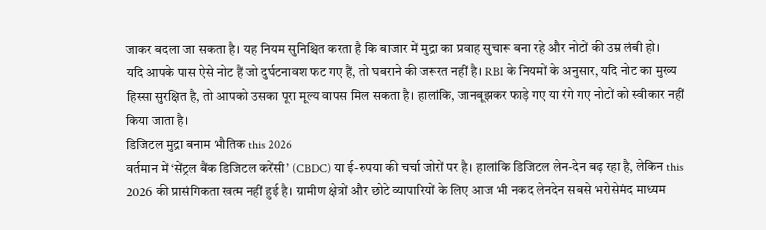जाकर बदला जा सकता है। यह नियम सुनिश्चित करता है कि बाजार में मुद्रा का प्रवाह सुचारू बना रहे और नोटों की उम्र लंबी हो।
यदि आपके पास ऐसे नोट हैं जो दुर्घटनावश फट गए हैं, तो घबराने की जरूरत नहीं है। RBI के नियमों के अनुसार, यदि नोट का मुख्य हिस्सा सुरक्षित है, तो आपको उसका पूरा मूल्य वापस मिल सकता है। हालांकि, जानबूझकर फाड़े गए या रंगे गए नोटों को स्वीकार नहीं किया जाता है।
डिजिटल मुद्रा बनाम भौतिक this 2026
वर्तमान में ‘सेंट्रल बैंक डिजिटल करेंसी’ (CBDC) या ई-रुपया की चर्चा जोरों पर है। हालांकि डिजिटल लेन-देन बढ़ रहा है, लेकिन this 2026 की प्रासंगिकता खत्म नहीं हुई है। ग्रामीण क्षेत्रों और छोटे व्यापारियों के लिए आज भी नकद लेनदेन सबसे भरोसेमंद माध्यम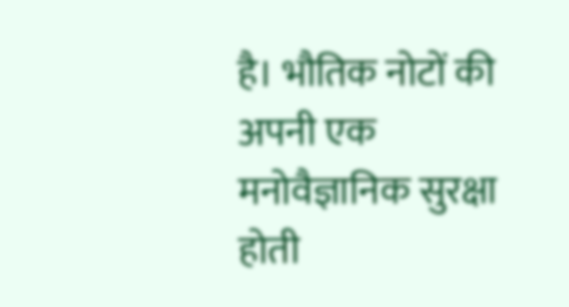है। भौतिक नोटों की अपनी एक मनोवैज्ञानिक सुरक्षा होती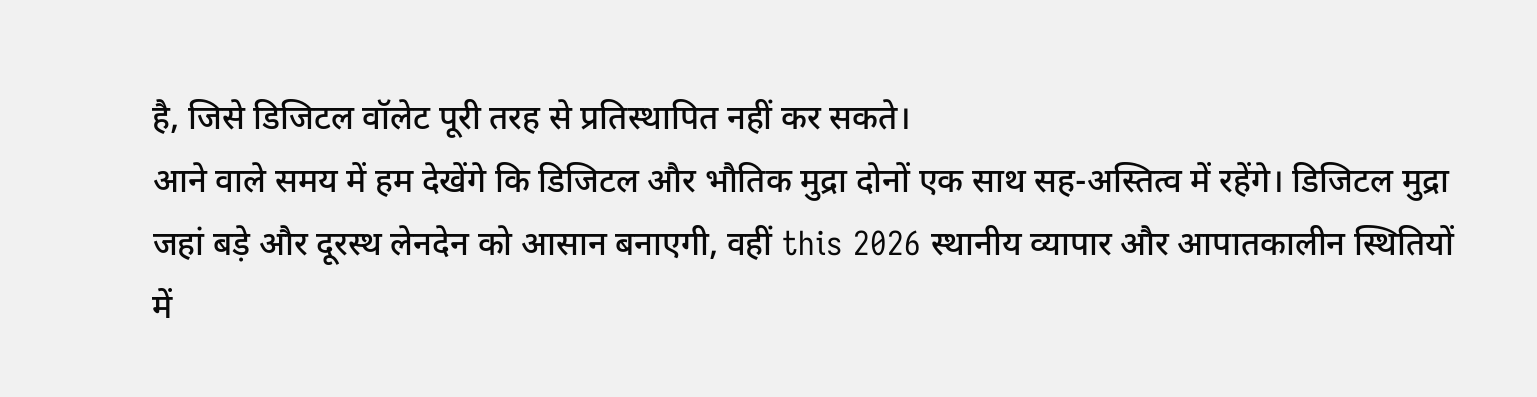है, जिसे डिजिटल वॉलेट पूरी तरह से प्रतिस्थापित नहीं कर सकते।
आने वाले समय में हम देखेंगे कि डिजिटल और भौतिक मुद्रा दोनों एक साथ सह-अस्तित्व में रहेंगे। डिजिटल मुद्रा जहां बड़े और दूरस्थ लेनदेन को आसान बनाएगी, वहीं this 2026 स्थानीय व्यापार और आपातकालीन स्थितियों में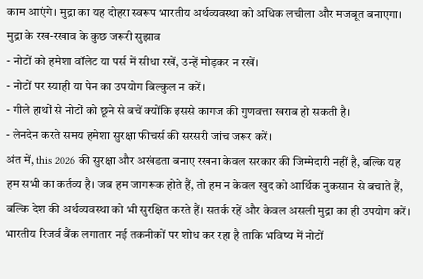काम आएंगे। मुद्रा का यह दोहरा स्वरूप भारतीय अर्थव्यवस्था को अधिक लचीला और मजबूत बनाएगा।
मुद्रा के रख-रखाव के कुछ जरूरी सुझाव
- नोटों को हमेशा वॉलेट या पर्स में सीधा रखें, उन्हें मोड़कर न रखें।
- नोटों पर स्याही या पेन का उपयोग बिल्कुल न करें।
- गीले हाथों से नोटों को छूने से बचें क्योंकि इससे कागज की गुणवत्ता खराब हो सकती है।
- लेनदेन करते समय हमेशा सुरक्षा फीचर्स की सरसरी जांच जरूर करें।
अंत में, this 2026 की सुरक्षा और अखंडता बनाए रखना केवल सरकार की जिम्मेदारी नहीं है, बल्कि यह हम सभी का कर्तव्य है। जब हम जागरूक होते हैं, तो हम न केवल खुद को आर्थिक नुकसान से बचाते हैं, बल्कि देश की अर्थव्यवस्था को भी सुरक्षित करते हैं। सतर्क रहें और केवल असली मुद्रा का ही उपयोग करें।
भारतीय रिजर्व बैंक लगातार नई तकनीकों पर शोध कर रहा है ताकि भविष्य में नोटों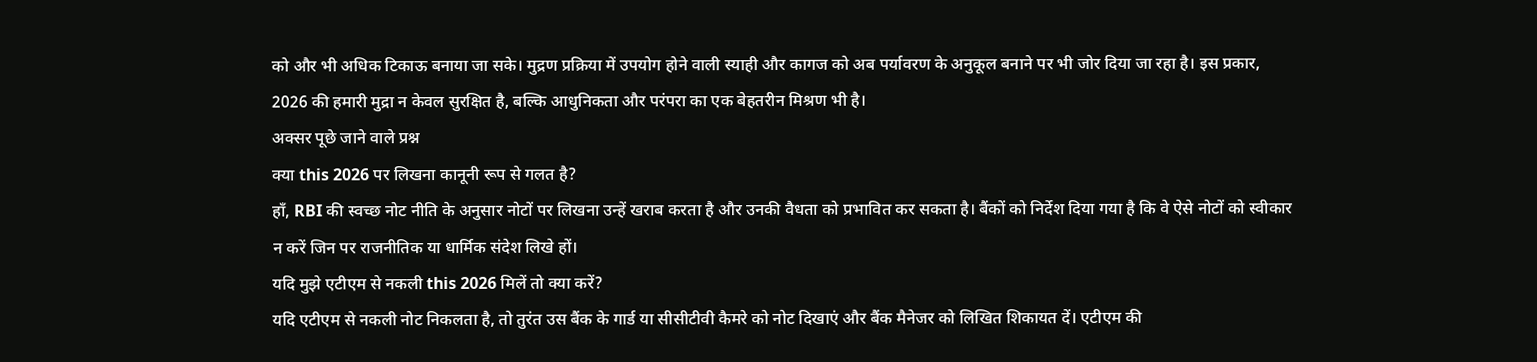को और भी अधिक टिकाऊ बनाया जा सके। मुद्रण प्रक्रिया में उपयोग होने वाली स्याही और कागज को अब पर्यावरण के अनुकूल बनाने पर भी जोर दिया जा रहा है। इस प्रकार, 2026 की हमारी मुद्रा न केवल सुरक्षित है, बल्कि आधुनिकता और परंपरा का एक बेहतरीन मिश्रण भी है।
अक्सर पूछे जाने वाले प्रश्न
क्या this 2026 पर लिखना कानूनी रूप से गलत है?
हाँ, RBI की स्वच्छ नोट नीति के अनुसार नोटों पर लिखना उन्हें खराब करता है और उनकी वैधता को प्रभावित कर सकता है। बैंकों को निर्देश दिया गया है कि वे ऐसे नोटों को स्वीकार न करें जिन पर राजनीतिक या धार्मिक संदेश लिखे हों।
यदि मुझे एटीएम से नकली this 2026 मिलें तो क्या करें?
यदि एटीएम से नकली नोट निकलता है, तो तुरंत उस बैंक के गार्ड या सीसीटीवी कैमरे को नोट दिखाएं और बैंक मैनेजर को लिखित शिकायत दें। एटीएम की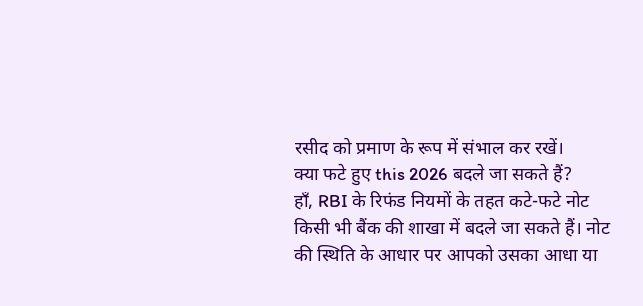रसीद को प्रमाण के रूप में संभाल कर रखें।
क्या फटे हुए this 2026 बदले जा सकते हैं?
हाँ, RBI के रिफंड नियमों के तहत कटे-फटे नोट किसी भी बैंक की शाखा में बदले जा सकते हैं। नोट की स्थिति के आधार पर आपको उसका आधा या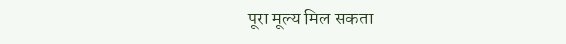पूरा मूल्य मिल सकता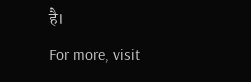है।
For more, visit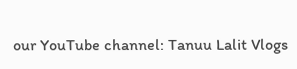our YouTube channel: Tanuu Lalit Vlogs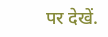पर देखें.